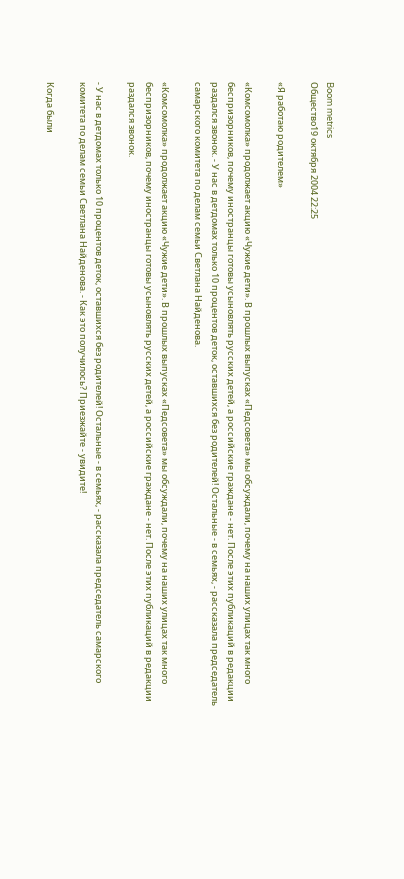Boom metrics
Общество19 октября 2004 22:25

«Я работаю родителем»

«Комсомолка» продолжает акцию «Чужие дети». В прошлых выпусках «Педсовета» мы обсуждали, почему на наших улицах так много беспризорников, почему иностранцы готовы усыновлять русских детей, а российские граждане - нет. После этих публикаций в редакции раздался звонок. - У нас в детдомах только 10 процентов деток, оставшихся без родителей! Остальные - в семьях, - рассказала председатель самарского комитета по делам семьи Светлана Найденова.

«Комсомолка» продолжает акцию «Чужие дети». В прошлых выпусках «Педсовета» мы обсуждали, почему на наших улицах так много беспризорников, почему иностранцы готовы усыновлять русских детей, а российские граждане - нет. После этих публикаций в редакции раздался звонок.

- У нас в детдомах только 10 процентов деток, оставшихся без родителей! Остальные - в семьях, - рассказала председатель самарского комитета по делам семьи Светлана Найденова. - Как это получилось? Приезжайте - увидите!

Когда были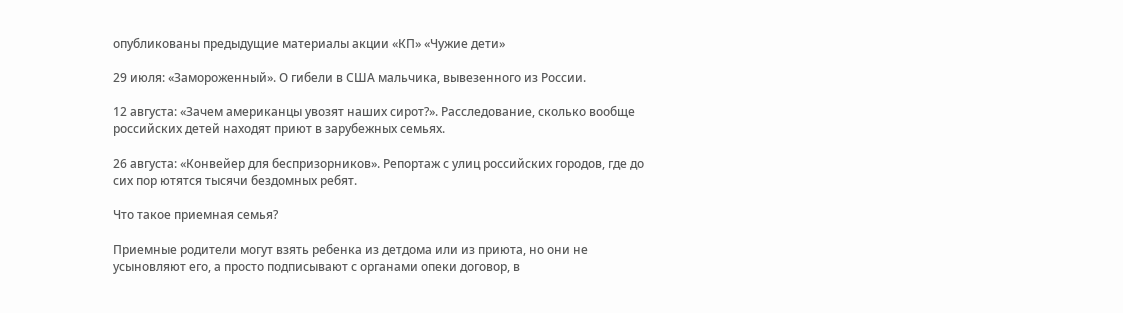опубликованы предыдущие материалы акции «КП» «Чужие дети»

29 июля: «Замороженный». О гибели в США мальчика, вывезенного из России.

12 августа: «Зачем американцы увозят наших сирот?». Расследование, сколько вообще российских детей находят приют в зарубежных семьях.

26 августа: «Конвейер для беспризорников». Репортаж с улиц российских городов, где до сих пор ютятся тысячи бездомных ребят.

Что такое приемная семья?

Приемные родители могут взять ребенка из детдома или из приюта, но они не усыновляют его, а просто подписывают с органами опеки договор, в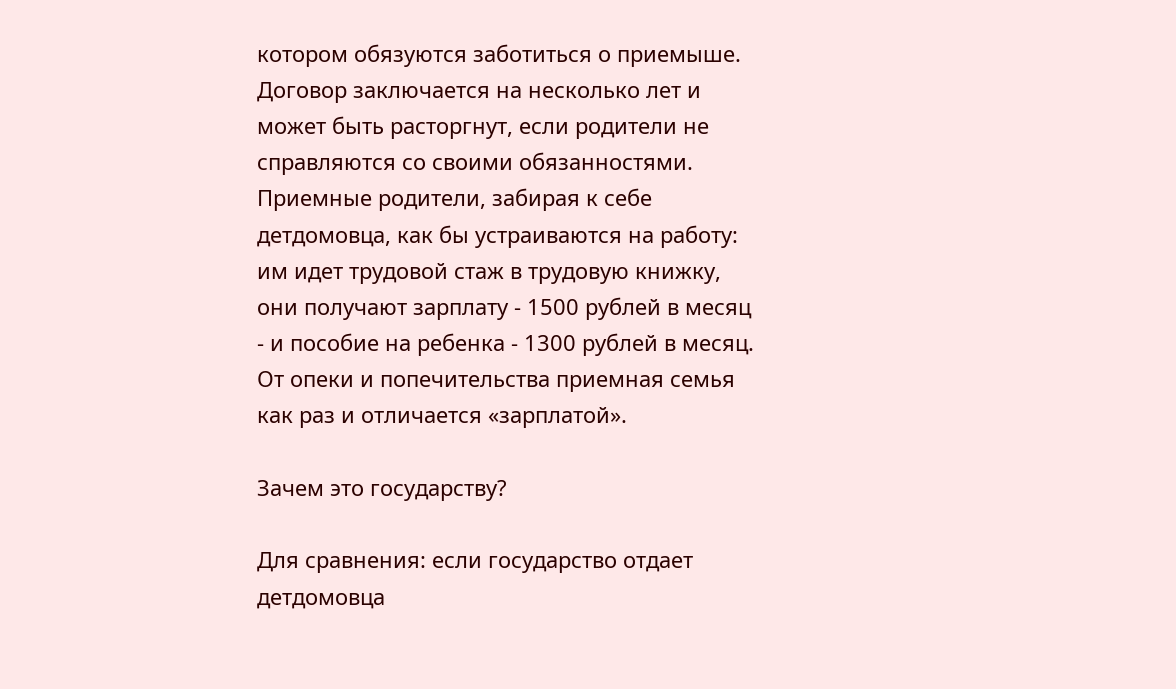котором обязуются заботиться о приемыше. Договор заключается на несколько лет и может быть расторгнут, если родители не справляются со своими обязанностями. Приемные родители, забирая к себе детдомовца, как бы устраиваются на работу: им идет трудовой стаж в трудовую книжку, они получают зарплату - 1500 рублей в месяц - и пособие на ребенка - 1300 рублей в месяц. От опеки и попечительства приемная семья как раз и отличается «зарплатой».

Зачем это государству?

Для сравнения: если государство отдает детдомовца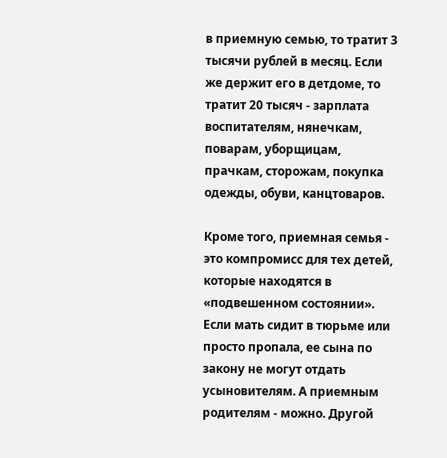в приемную семью, то тратит 3 тысячи рублей в месяц. Если же держит его в детдоме, то тратит 20 тысяч - зарплата воспитателям, нянечкам, поварам, уборщицам, прачкам, сторожам, покупка одежды, обуви, канцтоваров.

Кроме того, приемная семья - это компромисс для тех детей, которые находятся в «подвешенном состоянии». Если мать сидит в тюрьме или просто пропала, ее сына по закону не могут отдать усыновителям. А приемным родителям - можно. Другой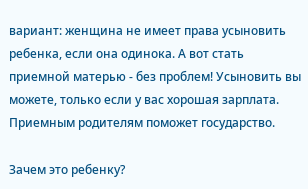вариант: женщина не имеет права усыновить ребенка, если она одинока. А вот стать приемной матерью - без проблем! Усыновить вы можете, только если у вас хорошая зарплата. Приемным родителям поможет государство.

Зачем это ребенку?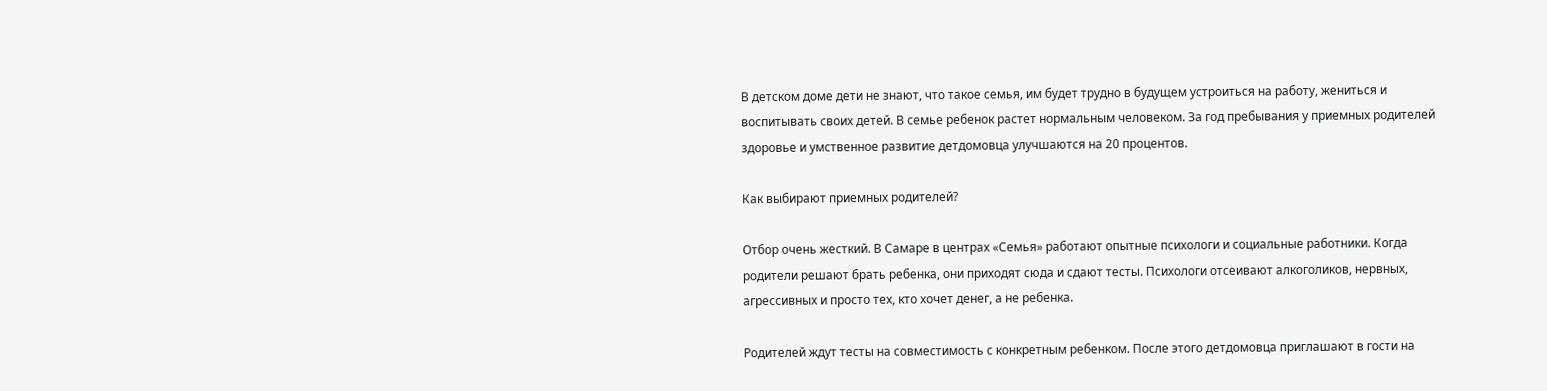В детском доме дети не знают, что такое семья, им будет трудно в будущем устроиться на работу, жениться и воспитывать своих детей. В семье ребенок растет нормальным человеком. За год пребывания у приемных родителей здоровье и умственное развитие детдомовца улучшаются на 20 процентов.

Как выбирают приемных родителей?

Отбор очень жесткий. В Самаре в центрах «Семья» работают опытные психологи и социальные работники. Когда родители решают брать ребенка, они приходят сюда и сдают тесты. Психологи отсеивают алкоголиков, нервных, агрессивных и просто тех, кто хочет денег, а не ребенка.

Родителей ждут тесты на совместимость с конкретным ребенком. После этого детдомовца приглашают в гости на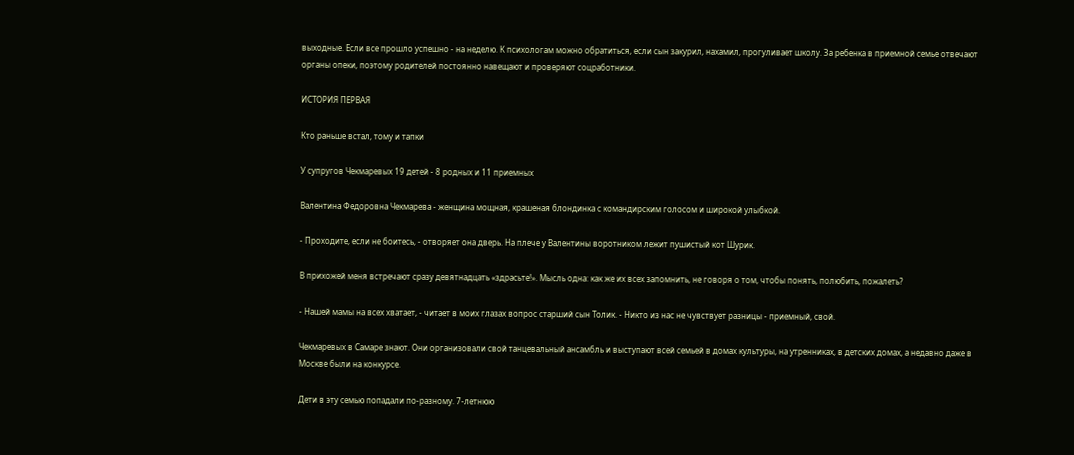выходные. Если все прошло успешно - на неделю. К психологам можно обратиться, если сын закурил, нахамил, прогуливает школу. За ребенка в приемной семье отвечают органы опеки, поэтому родителей постоянно навещают и проверяют соцработники.

ИСТОРИЯ ПЕРВАЯ

Кто раньше встал, тому и тапки

У супругов Чекмаревых 19 детей - 8 родных и 11 приемных

Валентина Федоровна Чекмарева - женщина мощная, крашеная блондинка с командирским голосом и широкой улыбкой.

- Проходите, если не боитесь, - отворяет она дверь. На плече у Валентины воротником лежит пушистый кот Шурик.

В прихожей меня встречают сразу девятнадцать «здрасьте!». Мысль одна: как же их всех запомнить, не говоря о том, чтобы понять, полюбить, пожалеть?

- Нашей мамы на всех хватает, - читает в моих глазах вопрос старший сын Толик. - Никто из нас не чувствует разницы - приемный, свой.

Чекмаревых в Самаре знают. Они организовали свой танцевальный ансамбль и выступают всей семьей в домах культуры, на утренниках, в детских домах, а недавно даже в Москве были на конкурсе.

Дети в эту семью попадали по-разному. 7-летнюю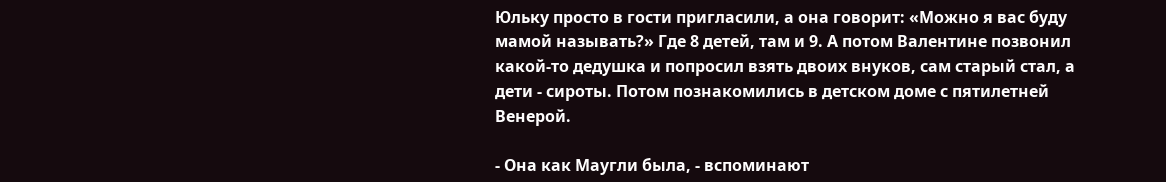Юльку просто в гости пригласили, а она говорит: «Можно я вас буду мамой называть?» Где 8 детей, там и 9. А потом Валентине позвонил какой-то дедушка и попросил взять двоих внуков, сам старый стал, а дети - сироты. Потом познакомились в детском доме с пятилетней Венерой.

- Она как Маугли была, - вспоминают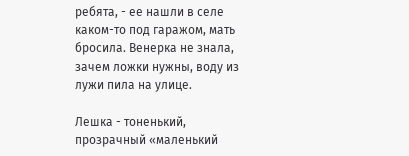ребята, - ее нашли в селе каком-то под гаражом, мать бросила. Венерка не знала, зачем ложки нужны, воду из лужи пила на улице.

Лешка - тоненький, прозрачный «маленький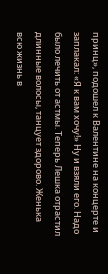принц», подошел к Валентине на концерте и заплакал: «Я к вам хочу!» Ну и взяли его. Надо было лечить от астмы. Теперь Лешка отрастил длинные волосы, танцует здорово. Женька всю жизнь в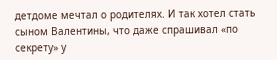детдоме мечтал о родителях. И так хотел стать сыном Валентины, что даже спрашивал «по секрету» у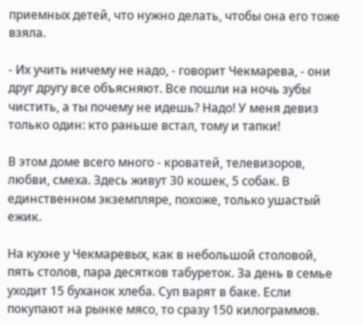приемных детей, что нужно делать, чтобы она его тоже взяла.

- Их учить ничему не надо, - говорит Чекмарева, - они друг другу все объясняют. Все пошли на ночь зубы чистить, а ты почему не идешь? Надо! У меня девиз только один: кто раньше встал, тому и тапки!

В этом доме всего много - кроватей, телевизоров, любви, смеха. Здесь живут 30 кошек, 5 собак. В единственном экземпляре, похоже, только ушастый ежик.

На кухне у Чекмаревых, как в небольшой столовой, пять столов, пара десятков табуреток. За день в семье уходит 15 буханок хлеба. Суп варят в баке. Если покупают на рынке мясо, то сразу 150 килограммов.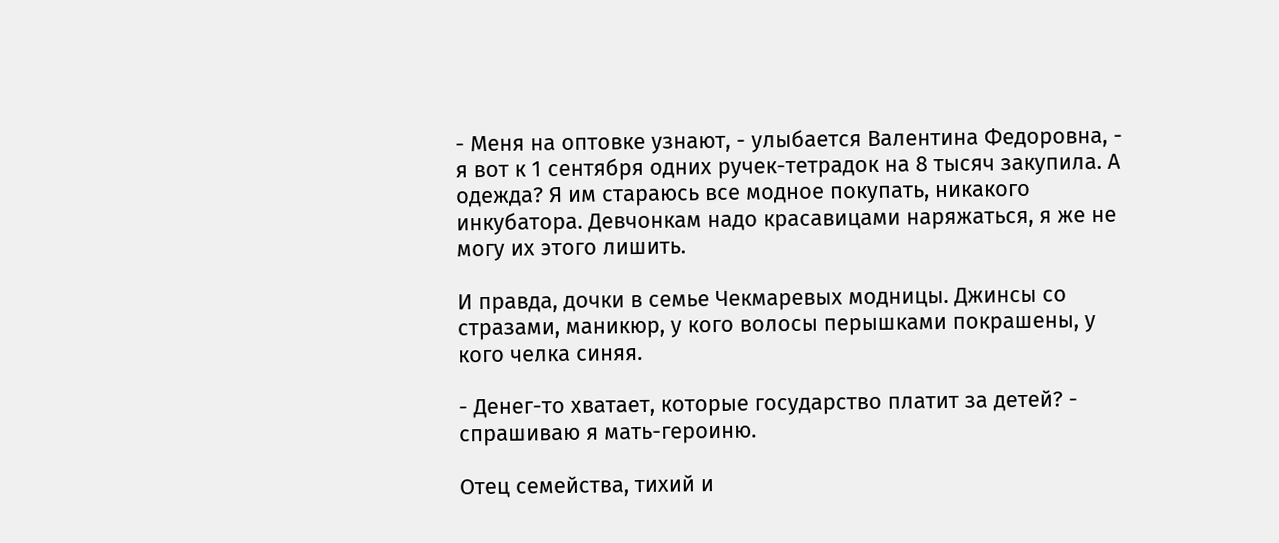- Меня на оптовке узнают, - улыбается Валентина Федоровна, - я вот к 1 сентября одних ручек-тетрадок на 8 тысяч закупила. А одежда? Я им стараюсь все модное покупать, никакого инкубатора. Девчонкам надо красавицами наряжаться, я же не могу их этого лишить.

И правда, дочки в семье Чекмаревых модницы. Джинсы со стразами, маникюр, у кого волосы перышками покрашены, у кого челка синяя.

- Денег-то хватает, которые государство платит за детей? - спрашиваю я мать-героиню.

Отец семейства, тихий и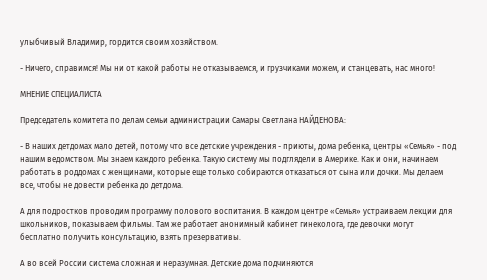улыбчивый Владимир, гордится своим хозяйством.

- Ничего, справимся! Мы ни от какой работы не отказываемся, и грузчиками можем, и станцевать, нас много!

МНЕНИЕ СПЕЦИАЛИСТА

Председатель комитета по делам семьи администрации Самары Светлана НАЙДЕНОВА:

- В наших детдомах мало детей, потому что все детские учреждения - приюты, дома ребенка, центры «Семья» - под нашим ведомством. Мы знаем каждого ребенка. Такую систему мы подглядели в Америке. Как и они, начинаем работать в роддомах с женщинами, которые еще только собираются отказаться от сына или дочки. Мы делаем все, чтобы не довести ребенка до детдома.

А для подростков проводим программу полового воспитания. В каждом центре «Семья» устраиваем лекции для школьников, показываем фильмы. Там же работает анонимный кабинет гинеколога, где девочки могут бесплатно получить консультацию, взять презервативы.

А во всей России система сложная и неразумная. Детские дома подчиняются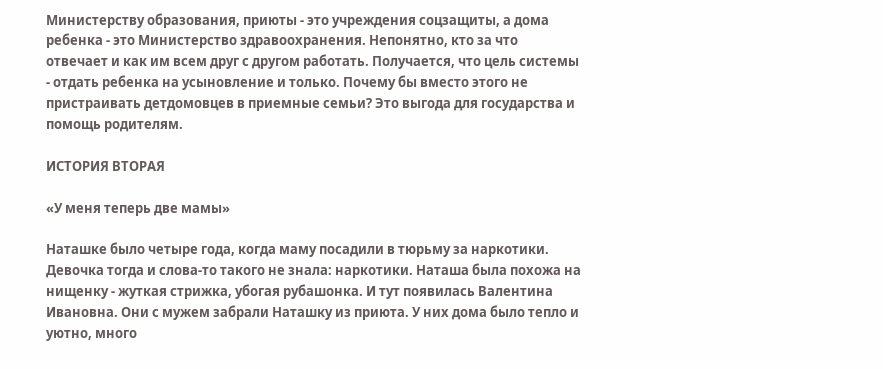Министерству образования, приюты - это учреждения соцзащиты, а дома ребенка - это Министерство здравоохранения. Непонятно, кто за что отвечает и как им всем друг с другом работать. Получается, что цель системы - отдать ребенка на усыновление и только. Почему бы вместо этого не пристраивать детдомовцев в приемные семьи? Это выгода для государства и помощь родителям.

ИСТОРИЯ ВТОРАЯ

«У меня теперь две мамы»

Наташке было четыре года, когда маму посадили в тюрьму за наркотики. Девочка тогда и слова-то такого не знала: наркотики. Наташа была похожа на нищенку - жуткая стрижка, убогая рубашонка. И тут появилась Валентина Ивановна. Они с мужем забрали Наташку из приюта. У них дома было тепло и уютно, много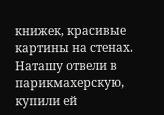книжек, красивые картины на стенах. Наташу отвели в парикмахерскую, купили ей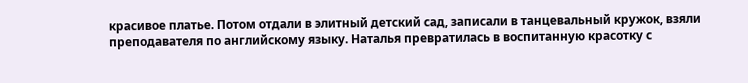красивое платье. Потом отдали в элитный детский сад, записали в танцевальный кружок, взяли преподавателя по английскому языку. Наталья превратилась в воспитанную красотку с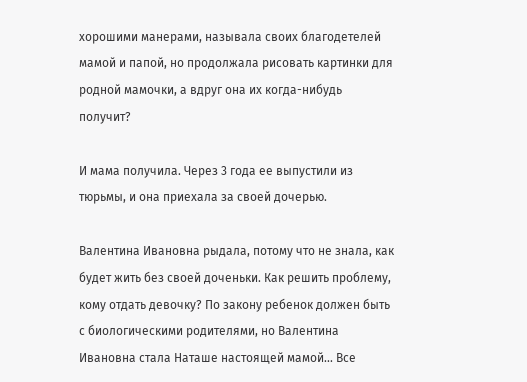хорошими манерами, называла своих благодетелей мамой и папой, но продолжала рисовать картинки для родной мамочки, а вдруг она их когда-нибудь получит?

И мама получила. Через 3 года ее выпустили из тюрьмы, и она приехала за своей дочерью.

Валентина Ивановна рыдала, потому что не знала, как будет жить без своей доченьки. Как решить проблему, кому отдать девочку? По закону ребенок должен быть с биологическими родителями, но Валентина Ивановна стала Наташе настоящей мамой... Все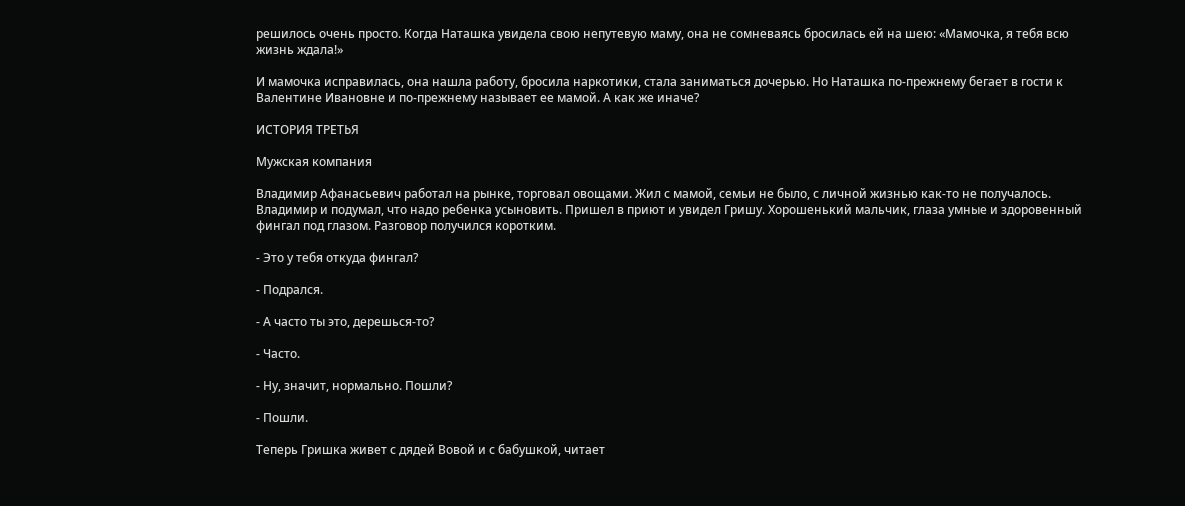решилось очень просто. Когда Наташка увидела свою непутевую маму, она не сомневаясь бросилась ей на шею: «Мамочка, я тебя всю жизнь ждала!»

И мамочка исправилась, она нашла работу, бросила наркотики, стала заниматься дочерью. Но Наташка по-прежнему бегает в гости к Валентине Ивановне и по-прежнему называет ее мамой. А как же иначе?

ИСТОРИЯ ТРЕТЬЯ

Мужская компания

Владимир Афанасьевич работал на рынке, торговал овощами. Жил с мамой, семьи не было, с личной жизнью как-то не получалось. Владимир и подумал, что надо ребенка усыновить. Пришел в приют и увидел Гришу. Хорошенький мальчик, глаза умные и здоровенный фингал под глазом. Разговор получился коротким.

- Это у тебя откуда фингал?

- Подрался.

- А часто ты это, дерешься-то?

- Часто.

- Ну, значит, нормально. Пошли?

- Пошли.

Теперь Гришка живет с дядей Вовой и с бабушкой, читает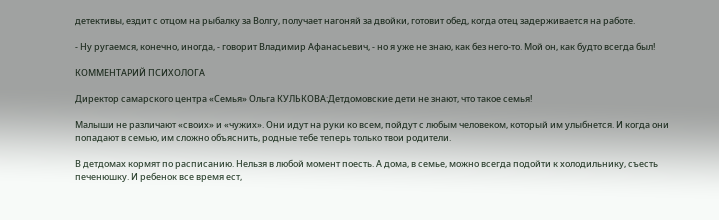детективы, ездит с отцом на рыбалку за Волгу, получает нагоняй за двойки, готовит обед, когда отец задерживается на работе.

- Ну ругаемся, конечно, иногда, - говорит Владимир Афанасьевич, - но я уже не знаю, как без него-то. Мой он, как будто всегда был!

КОММЕНТАРИЙ ПСИХОЛОГА

Директор самарского центра «Семья» Ольга КУЛЬКОВА:Детдомовские дети не знают, что такое семья!

Малыши не различают «своих» и «чужих». Они идут на руки ко всем, пойдут с любым человеком, который им улыбнется. И когда они попадают в семью, им сложно объяснить, родные тебе теперь только твои родители.

В детдомах кормят по расписанию. Нельзя в любой момент поесть. А дома, в семье, можно всегда подойти к холодильнику, съесть печенюшку. И ребенок все время ест,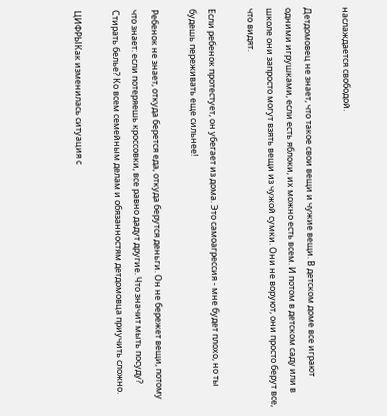наслаждается свободой.

Детдомовец не знает, что такое свои вещи и чужие вещи. В детском доме все играют одними игрушками, если есть яблоки, их можно есть всем. И потом в детском саду или в школе они запросто могут взять вещи из чужой сумки. Они не воруют, они просто берут все, что видят.

Если ребенок протестует, он убегает из дома. Это самоагрессия - мне будет плохо, но ты будешь переживать еще сильнее!

Ребенок не знает, откуда берется еда, откуда берутся деньги. Он не бережет вещи, потому что знает: если потеряешь кроссовки, все равно дадут другие. Что значит мыть посуду? Стирать белье? Ко всем семейным делам и обязанностям детдомовца приучить сложно.

ЦИФРЫКак изменилась ситуация с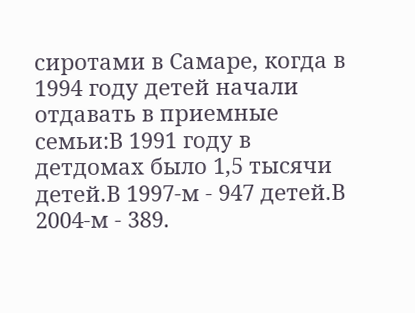сиротами в Самаре, когда в 1994 году детей начали отдавать в приемные семьи:В 1991 году в детдомах было 1,5 тысячи детей.В 1997-м - 947 детей.В 2004-м - 389.